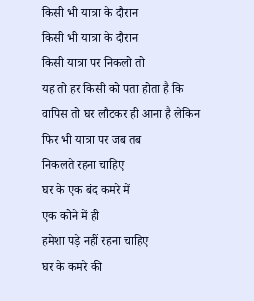किसी भी यात्रा के दौरान
किसी भी यात्रा के दौरान
किसी यात्रा पर निकलो तो
यह तो हर किसी को पता होता है कि
वापिस तो घर लौटकर ही आना है लेकिन
फिर भी यात्रा पर जब तब
निकलते रहना चाहिए
घर के एक बंद कमरे में
एक कोने में ही
हमेशा पड़े नहीं रहना चाहिए
घर के कमरे की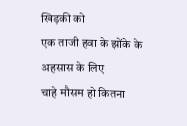खिड़की को
एक ताजी हवा के झोंके के
अहसास के लिए
चाहे मौसम हो कितना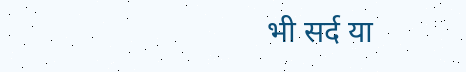भी सर्द या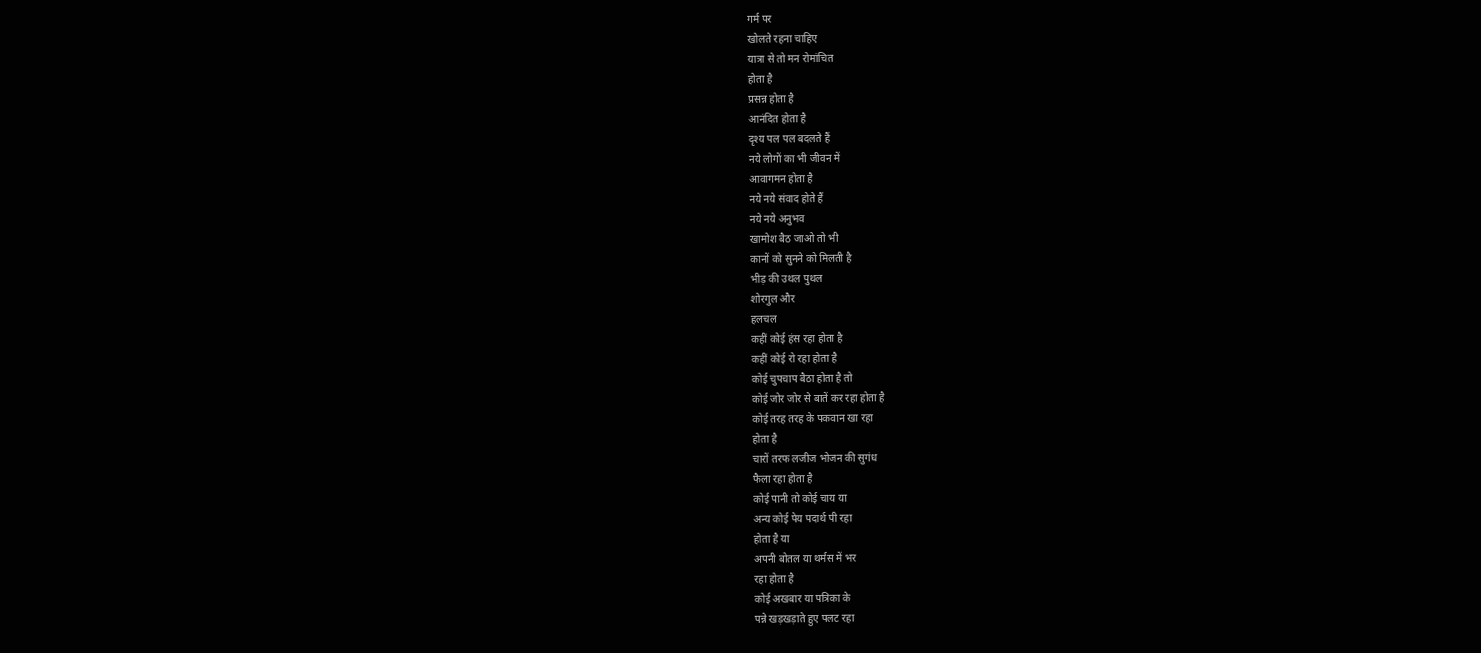गर्म पर
खोलते रहना चाहिए
यात्रा से तो मन रोमांचित
होता है
प्रसन्न होता है
आनंदित होता है
दृश्य पल पल बदलते हैं
नये लोगों का भी जीवन में
आवागमन होता है
नये नये संवाद होते हैं
नये नये अनुभव
खामोश बैठ जाओ तो भी
कानों को सुनने को मिलती है
भीड़ की उथल पुथल
शोरगुल और
हलचल
कहीं कोई हंस रहा होता है
कहीं कोई रो रहा होता है
कोई चुपचाप बैठा होता है तो
कोई जोर जोर से बातें कर रहा होता है
कोई तरह तरह के पकवान खा रहा
होता है
चारों तरफ लजीज भोजन की सुगंध
फैला रहा होता है
कोई पानी तो कोई चाय या
अन्य कोई पेय पदार्थ पी रहा
होता है या
अपनी बोतल या थर्मस में भर
रहा होता है
कोई अखबार या पत्रिका के
पन्ने खड़खड़ाते हुए पलट रहा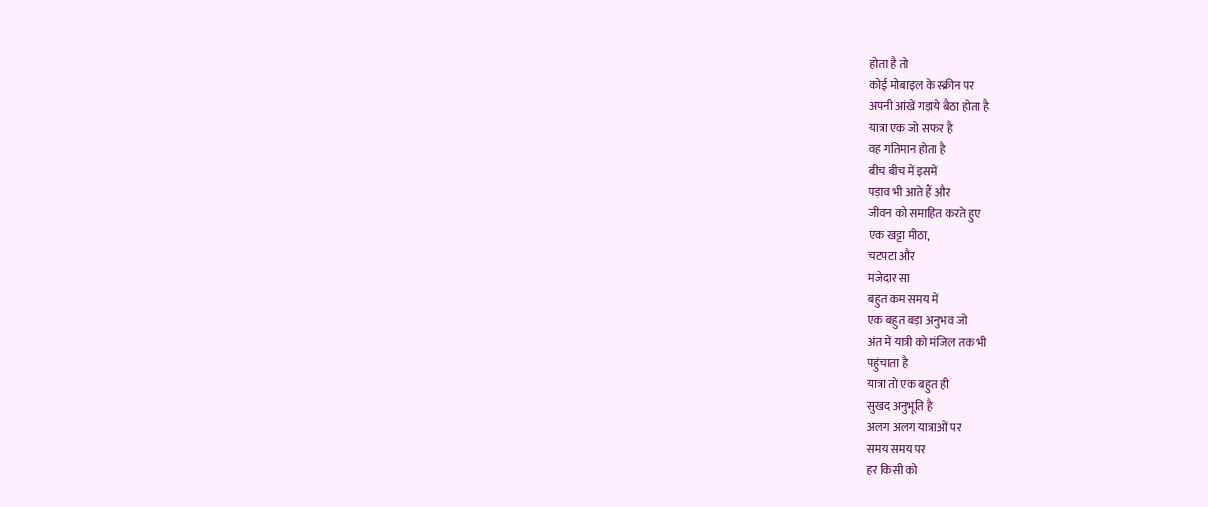होता है तो
कोई मोबाइल के स्क्रीन पर
अपनी आंखें गड़ाये बैठा होता है
यात्रा एक जो सफर है
वह गतिमान होता है
बीच बीच में इसमें
पड़ाव भी आते हैं और
जीवन को समाहित करते हुए
एक खट्टा मीठा,
चटपटा और
मजेदार सा
बहुत कम समय में
एक बहुत बड़ा अनुभव जो
अंत में यात्री को मंजिल तक भी
पहुंचाता है
यात्रा तो एक बहुत ही
सुखद अनुभूति है
अलग अलग यात्राओं पर
समय समय पर
हर किसी को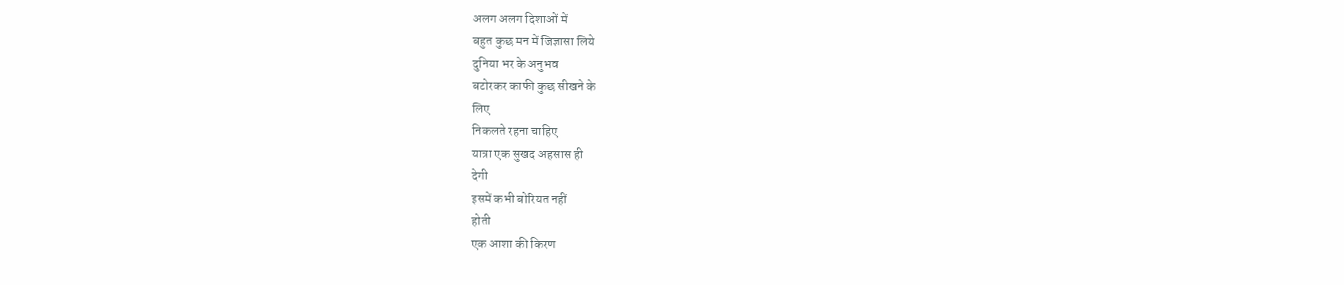अलग अलग दिशाओं में
बहुत कुछ मन में जिज्ञासा लिये
दुनिया भर के अनुभव
बटोरकर काफी कुछ सीखने के
लिए
निकलते रहना चाहिए
यात्रा एक सुखद अहसास ही
देगी
इसमें कभी बोरियत नहीं
होती
एक आशा की किरण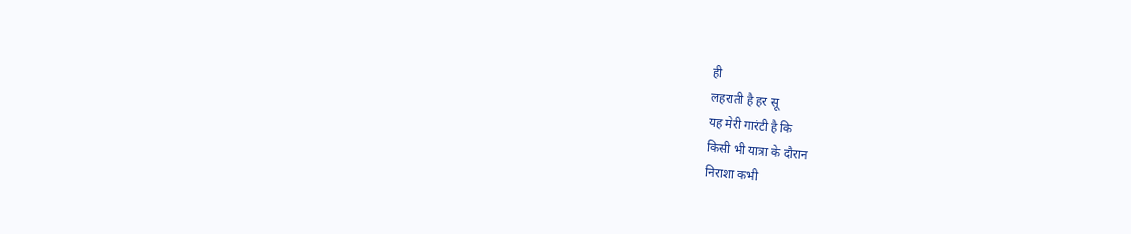ही
लहराती है हर सू
यह मेरी गारंटी है कि
किसी भी यात्रा के दौरान
निराशा कभी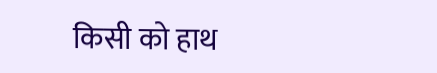किसी को हाथ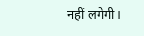नहीं लगेगी।